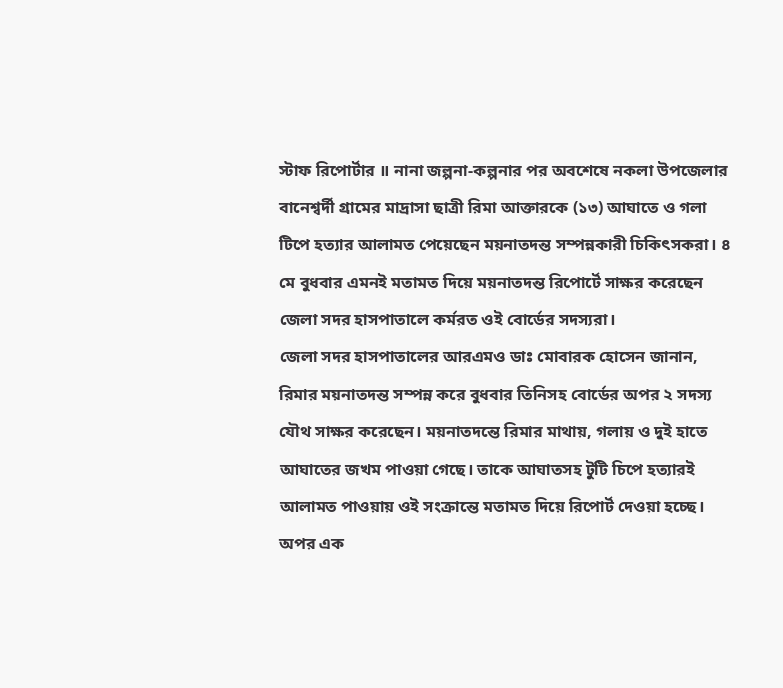স্টাফ রিপোর্টার ॥ নানা জল্পনা-কল্পনার পর অবশেষে নকলা উপজেলার বানেশ্বর্দী গ্রামের মাদ্রাসা ছাত্রী রিমা আক্তারকে (১৩) আঘাতে ও গলা টিপে হত্যার আলামত পেয়েছেন ময়নাতদন্ত সম্পন্নকারী চিকিৎসকরা। ৪ মে বুধবার এমনই মতামত দিয়ে ময়নাতদন্ত রিপোর্টে সাক্ষর করেছেন জেলা সদর হাসপাতালে কর্মরত ওই বোর্ডের সদস্যরা।
জেলা সদর হাসপাতালের আরএমও ডাঃ মোবারক হোসেন জানান, রিমার ময়নাতদন্ত সম্পন্ন করে বুধবার তিনিসহ বোর্ডের অপর ২ সদস্য যৌথ সাক্ষর করেছেন। ময়নাতদন্তে রিমার মাথায়, গলায় ও দুই হাতে আঘাতের জখম পাওয়া গেছে। তাকে আঘাতসহ টুটি চিপে হত্যারই আলামত পাওয়ায় ওই সংক্রান্তে মতামত দিয়ে রিপোর্ট দেওয়া হচ্ছে। অপর এক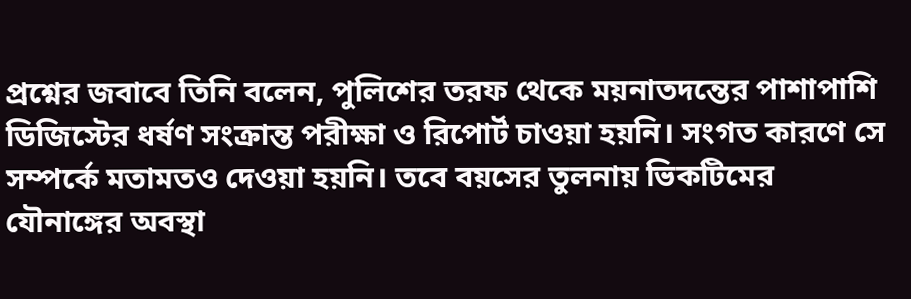প্রশ্নের জবাবে তিনি বলেন, পুলিশের তরফ থেকে ময়নাতদন্তের পাশাপাশি ডিজিস্টের ধর্ষণ সংক্রান্ত পরীক্ষা ও রিপোর্ট চাওয়া হয়নি। সংগত কারণে সে সম্পর্কে মতামতও দেওয়া হয়নি। তবে বয়সের তুলনায় ভিকটিমের যৌনাঙ্গের অবস্থা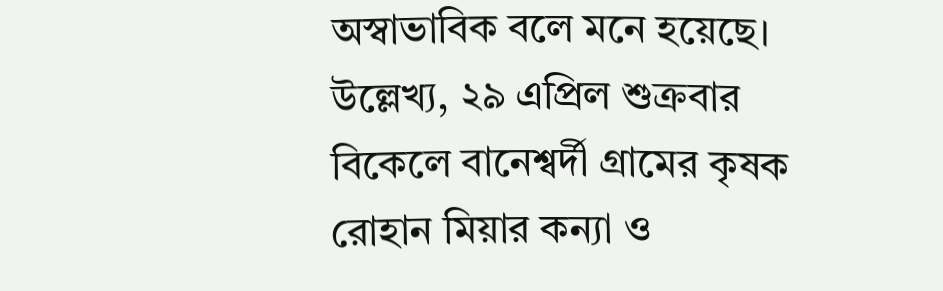অস্বাভাবিক বলে মনে হয়েছে।
উল্লেখ্য, ২৯ এপ্রিল শুক্রবার বিকেলে বানেশ্বর্দী গ্রামের কৃষক রোহান মিয়ার কন্যা ও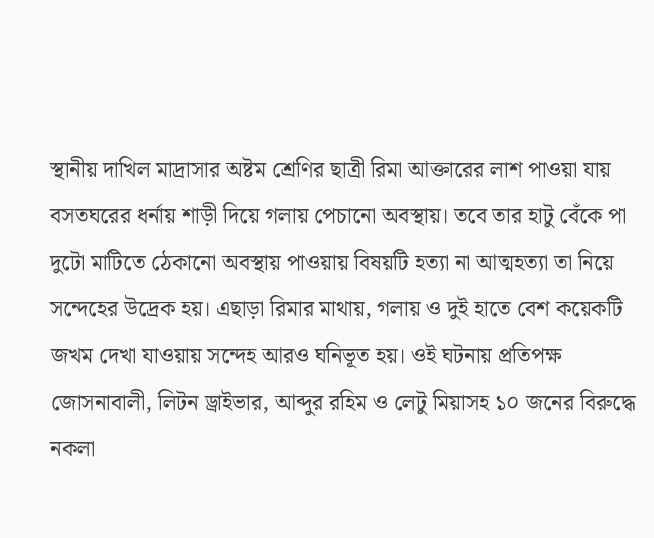স্থানীয় দাখিল মাদ্রাসার অষ্টম শ্রেণির ছাত্রী রিমা আক্তারের লাশ পাওয়া যায় বসতঘরের ধর্নায় শাড়ী দিয়ে গলায় পেচানো অবস্থায়। তবে তার হাটু বেঁকে পা দুটো মাটিতে ঠেকানো অবস্থায় পাওয়ায় বিষয়টি হত্যা না আত্মহত্যা তা নিয়ে সন্দেহের উদ্রেক হয়। এছাড়া রিমার মাথায়, গলায় ও দুই হাতে বেশ কয়েকটি জখম দেখা যাওয়ায় সন্দেহ আরও ঘনিভূত হয়। ওই ঘটনায় প্রতিপক্ষ জোসনাবালী, লিটন ড্রাইভার, আব্দুর রহিম ও লেটু মিয়াসহ ১০ জনের বিরুদ্ধে নকলা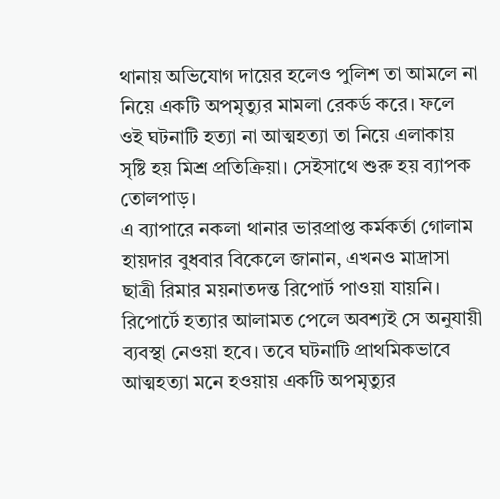থানায় অভিযোগ দায়ের হলেও পুলিশ তা আমলে না নিয়ে একটি অপমৃত্যুর মামলা রেকর্ড করে। ফলে ওই ঘটনাটি হত্যা না আত্মহত্যা তা নিয়ে এলাকায় সৃষ্টি হয় মিশ্র প্রতিক্রিয়া। সেইসাথে শুরু হয় ব্যাপক তোলপাড়।
এ ব্যাপারে নকলা থানার ভারপ্রাপ্ত কর্মকর্তা গোলাম হায়দার বুধবার বিকেলে জানান, এখনও মাদ্রাসা ছাত্রী রিমার ময়নাতদন্ত রিপোর্ট পাওয়া যায়নি। রিপোর্টে হত্যার আলামত পেলে অবশ্যই সে অনুযায়ী ব্যবস্থা নেওয়া হবে। তবে ঘটনাটি প্রাথমিকভাবে আত্মহত্যা মনে হওয়ায় একটি অপমৃত্যুর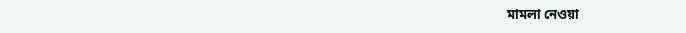মামলা নেওয়া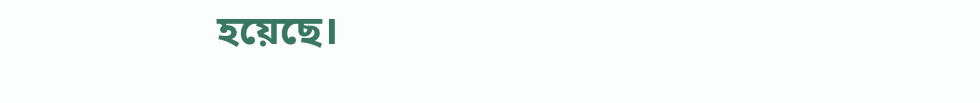হয়েছে।